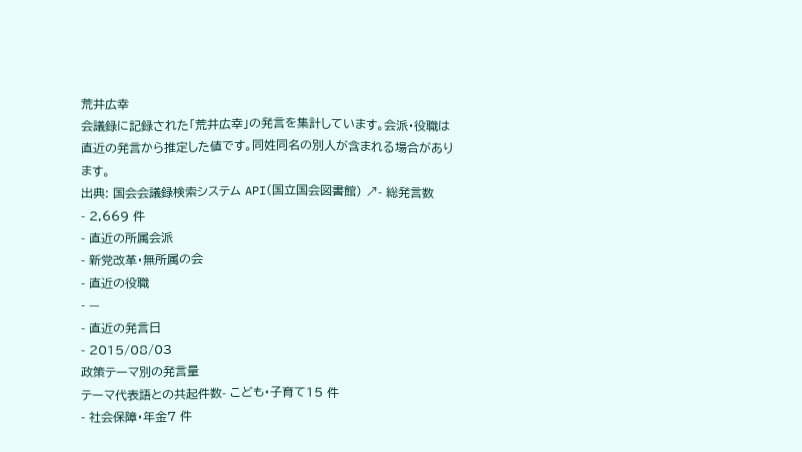荒井広幸
会議録に記録された「荒井広幸」の発言を集計しています。会派・役職は直近の発言から推定した値です。同姓同名の別人が含まれる場合があります。
出典: 国会会議録検索システム API(国立国会図書館) ↗- 総発言数
- 2,669 件
- 直近の所属会派
- 新党改革・無所属の会
- 直近の役職
- —
- 直近の発言日
- 2015/08/03
政策テーマ別の発言量
テーマ代表語との共起件数- こども・子育て15 件
- 社会保障・年金7 件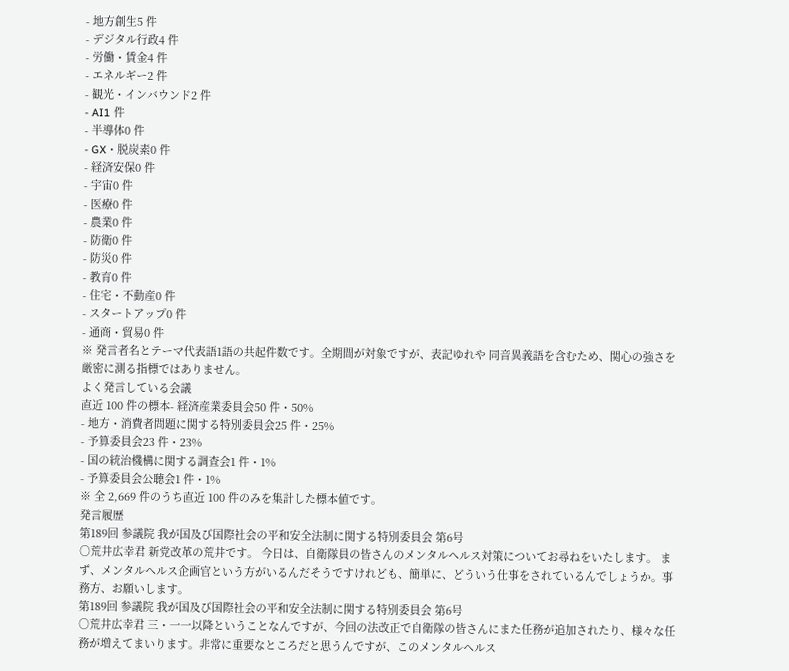- 地方創生5 件
- デジタル行政4 件
- 労働・賃金4 件
- エネルギー2 件
- 観光・インバウンド2 件
- AI1 件
- 半導体0 件
- GX・脱炭素0 件
- 経済安保0 件
- 宇宙0 件
- 医療0 件
- 農業0 件
- 防衛0 件
- 防災0 件
- 教育0 件
- 住宅・不動産0 件
- スタートアップ0 件
- 通商・貿易0 件
※ 発言者名とテーマ代表語1語の共起件数です。全期間が対象ですが、表記ゆれや 同音異義語を含むため、関心の強さを厳密に測る指標ではありません。
よく発言している会議
直近 100 件の標本- 経済産業委員会50 件・50%
- 地方・消費者問題に関する特別委員会25 件・25%
- 予算委員会23 件・23%
- 国の統治機構に関する調査会1 件・1%
- 予算委員会公聴会1 件・1%
※ 全 2,669 件のうち直近 100 件のみを集計した標本値です。
発言履歴
第189回 参議院 我が国及び国際社会の平和安全法制に関する特別委員会 第6号
○荒井広幸君 新党改革の荒井です。 今日は、自衛隊員の皆さんのメンタルヘルス対策についてお尋ねをいたします。 まず、メンタルヘルス企画官という方がいるんだそうですけれども、簡単に、どういう仕事をされているんでしょうか。事務方、お願いします。
第189回 参議院 我が国及び国際社会の平和安全法制に関する特別委員会 第6号
○荒井広幸君 三・一一以降ということなんですが、今回の法改正で自衛隊の皆さんにまた任務が追加されたり、様々な任務が増えてまいります。非常に重要なところだと思うんですが、このメンタルヘルス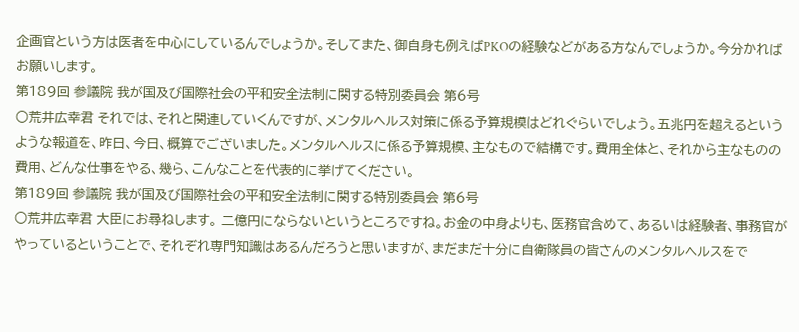企画官という方は医者を中心にしているんでしょうか。そしてまた、御自身も例えばPKOの経験などがある方なんでしょうか。今分かればお願いします。
第189回 参議院 我が国及び国際社会の平和安全法制に関する特別委員会 第6号
○荒井広幸君 それでは、それと関連していくんですが、メンタルヘルス対策に係る予算規模はどれぐらいでしょう。五兆円を超えるというような報道を、昨日、今日、概算でございました。メンタルヘルスに係る予算規模、主なもので結構です。費用全体と、それから主なものの費用、どんな仕事をやる、幾ら、こんなことを代表的に挙げてください。
第189回 参議院 我が国及び国際社会の平和安全法制に関する特別委員会 第6号
○荒井広幸君 大臣にお尋ねします。 二億円にならないというところですね。お金の中身よりも、医務官含めて、あるいは経験者、事務官がやっているということで、それぞれ専門知識はあるんだろうと思いますが、まだまだ十分に自衛隊員の皆さんのメンタルヘルスをで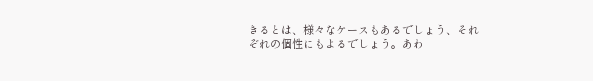きるとは、様々なケースもあるでしょう、それぞれの個性にもよるでしょう。あわ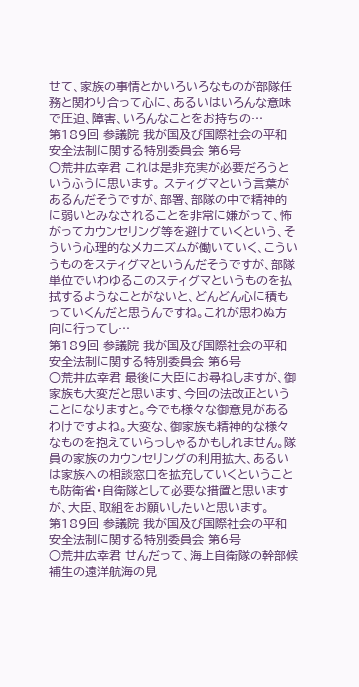せて、家族の事情とかいろいろなものが部隊任務と関わり合って心に、あるいはいろんな意味で圧迫、障害、いろんなことをお持ちの…
第189回 参議院 我が国及び国際社会の平和安全法制に関する特別委員会 第6号
○荒井広幸君 これは是非充実が必要だろうというふうに思います。 スティグマという言葉があるんだそうですが、部署、部隊の中で精神的に弱いとみなされることを非常に嫌がって、怖がってカウンセリング等を避けていくという、そういう心理的なメカニズムが働いていく、こういうものをスティグマというんだそうですが、部隊単位でいわゆるこのスティグマというものを払拭するようなことがないと、どんどん心に積もっていくんだと思うんですね。これが思わぬ方向に行ってし…
第189回 参議院 我が国及び国際社会の平和安全法制に関する特別委員会 第6号
○荒井広幸君 最後に大臣にお尋ねしますが、御家族も大変だと思います、今回の法改正ということになりますと。今でも様々な御意見があるわけですよね。大変な、御家族も精神的な様々なものを抱えていらっしゃるかもしれません。隊員の家族のカウンセリングの利用拡大、あるいは家族への相談窓口を拡充していくということも防衛省・自衛隊として必要な措置と思いますが、大臣、取組をお願いしたいと思います。
第189回 参議院 我が国及び国際社会の平和安全法制に関する特別委員会 第6号
○荒井広幸君 せんだって、海上自衛隊の幹部候補生の遠洋航海の見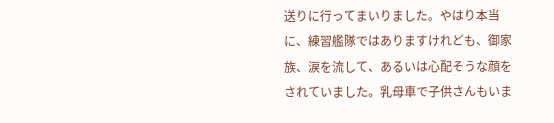送りに行ってまいりました。やはり本当に、練習艦隊ではありますけれども、御家族、涙を流して、あるいは心配そうな顔をされていました。乳母車で子供さんもいま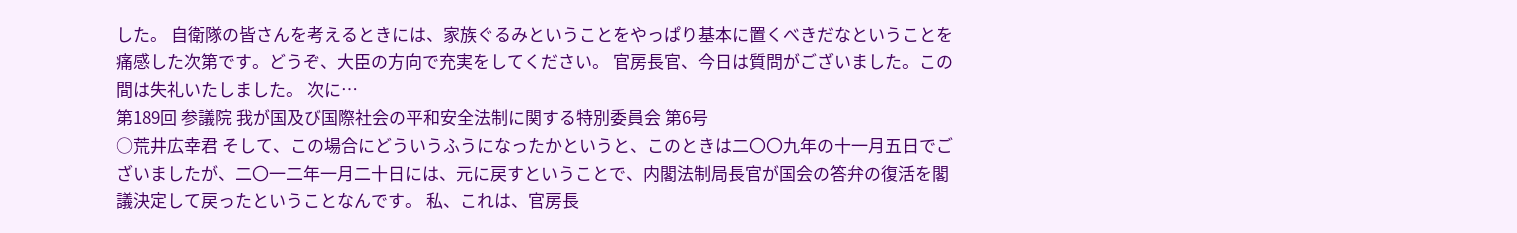した。 自衛隊の皆さんを考えるときには、家族ぐるみということをやっぱり基本に置くべきだなということを痛感した次第です。どうぞ、大臣の方向で充実をしてください。 官房長官、今日は質問がございました。この間は失礼いたしました。 次に…
第189回 参議院 我が国及び国際社会の平和安全法制に関する特別委員会 第6号
○荒井広幸君 そして、この場合にどういうふうになったかというと、このときは二〇〇九年の十一月五日でございましたが、二〇一二年一月二十日には、元に戻すということで、内閣法制局長官が国会の答弁の復活を閣議決定して戻ったということなんです。 私、これは、官房長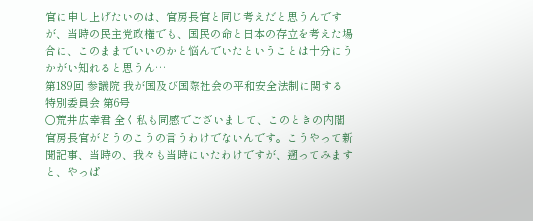官に申し上げたいのは、官房長官と同じ考えだと思うんですが、当時の民主党政権でも、国民の命と日本の存立を考えた場合に、このままでいいのかと悩んでいたということは十分にうかがい知れると思うん…
第189回 参議院 我が国及び国際社会の平和安全法制に関する特別委員会 第6号
○荒井広幸君 全く私も同感でございまして、このときの内閣官房長官がどうのこうの言うわけでないんです。こうやって新聞記事、当時の、我々も当時にいたわけですが、遡ってみますと、やっぱ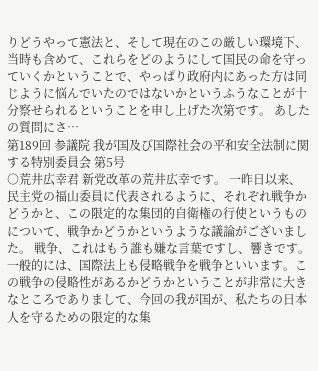りどうやって憲法と、そして現在のこの厳しい環境下、当時も含めて、これらをどのようにして国民の命を守っていくかということで、やっぱり政府内にあった方は同じように悩んでいたのではないかというふうなことが十分察せられるということを申し上げた次第です。 あしたの質問にさ…
第189回 参議院 我が国及び国際社会の平和安全法制に関する特別委員会 第5号
○荒井広幸君 新党改革の荒井広幸です。 一昨日以来、民主党の福山委員に代表されるように、それぞれ戦争かどうかと、この限定的な集団的自衛権の行使というものについて、戦争かどうかというような議論がございました。 戦争、これはもう誰も嫌な言葉ですし、響きです。一般的には、国際法上も侵略戦争を戦争といいます。この戦争の侵略性があるかどうかということが非常に大きなところでありまして、今回の我が国が、私たちの日本人を守るための限定的な集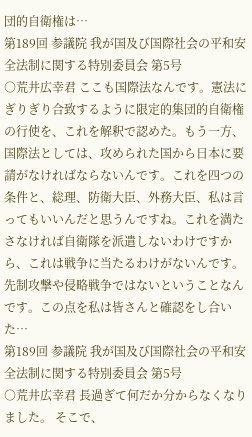団的自衛権は…
第189回 参議院 我が国及び国際社会の平和安全法制に関する特別委員会 第5号
○荒井広幸君 ここも国際法なんです。憲法にぎりぎり合致するように限定的集団的自衛権の行使を、これを解釈で認めた。もう一方、国際法としては、攻められた国から日本に要請がなければならないんです。これを四つの条件と、総理、防衛大臣、外務大臣、私は言ってもいいんだと思うんですね。これを満たさなければ自衛隊を派遣しないわけですから、これは戦争に当たるわけがないんです。先制攻撃や侵略戦争ではないということなんです。この点を私は皆さんと確認をし合いた…
第189回 参議院 我が国及び国際社会の平和安全法制に関する特別委員会 第5号
○荒井広幸君 長過ぎて何だか分からなくなりました。 そこで、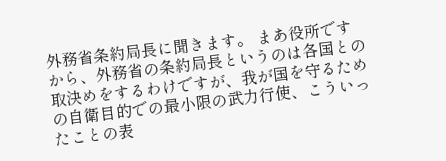外務省条約局長に聞きます。 まあ役所ですから、外務省の条約局長というのは各国との取決めをするわけですが、我が国を守るための自衛目的での最小限の武力行使、こういったことの表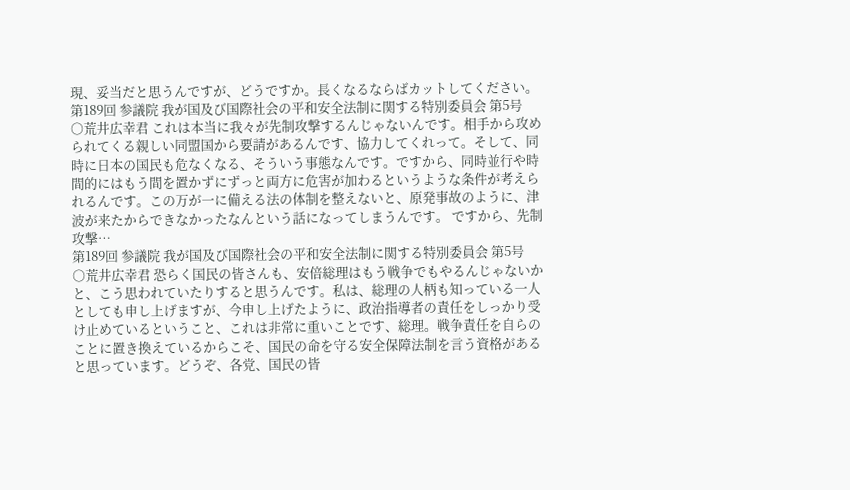現、妥当だと思うんですが、どうですか。長くなるならばカットしてください。
第189回 参議院 我が国及び国際社会の平和安全法制に関する特別委員会 第5号
○荒井広幸君 これは本当に我々が先制攻撃するんじゃないんです。相手から攻められてくる親しい同盟国から要請があるんです、協力してくれって。そして、同時に日本の国民も危なくなる、そういう事態なんです。ですから、同時並行や時間的にはもう間を置かずにずっと両方に危害が加わるというような条件が考えられるんです。この万が一に備える法の体制を整えないと、原発事故のように、津波が来たからできなかったなんという話になってしまうんです。 ですから、先制攻撃…
第189回 参議院 我が国及び国際社会の平和安全法制に関する特別委員会 第5号
○荒井広幸君 恐らく国民の皆さんも、安倍総理はもう戦争でもやるんじゃないかと、こう思われていたりすると思うんです。私は、総理の人柄も知っている一人としても申し上げますが、今申し上げたように、政治指導者の責任をしっかり受け止めているということ、これは非常に重いことです、総理。戦争責任を自らのことに置き換えているからこそ、国民の命を守る安全保障法制を言う資格があると思っています。どうぞ、各党、国民の皆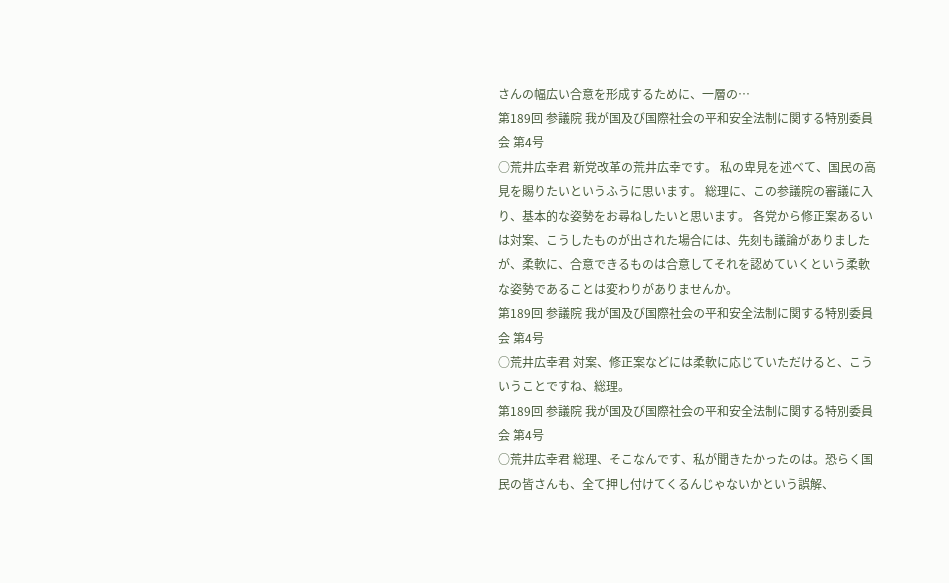さんの幅広い合意を形成するために、一層の…
第189回 参議院 我が国及び国際社会の平和安全法制に関する特別委員会 第4号
○荒井広幸君 新党改革の荒井広幸です。 私の卑見を述べて、国民の高見を賜りたいというふうに思います。 総理に、この参議院の審議に入り、基本的な姿勢をお尋ねしたいと思います。 各党から修正案あるいは対案、こうしたものが出された場合には、先刻も議論がありましたが、柔軟に、合意できるものは合意してそれを認めていくという柔軟な姿勢であることは変わりがありませんか。
第189回 参議院 我が国及び国際社会の平和安全法制に関する特別委員会 第4号
○荒井広幸君 対案、修正案などには柔軟に応じていただけると、こういうことですね、総理。
第189回 参議院 我が国及び国際社会の平和安全法制に関する特別委員会 第4号
○荒井広幸君 総理、そこなんです、私が聞きたかったのは。恐らく国民の皆さんも、全て押し付けてくるんじゃないかという誤解、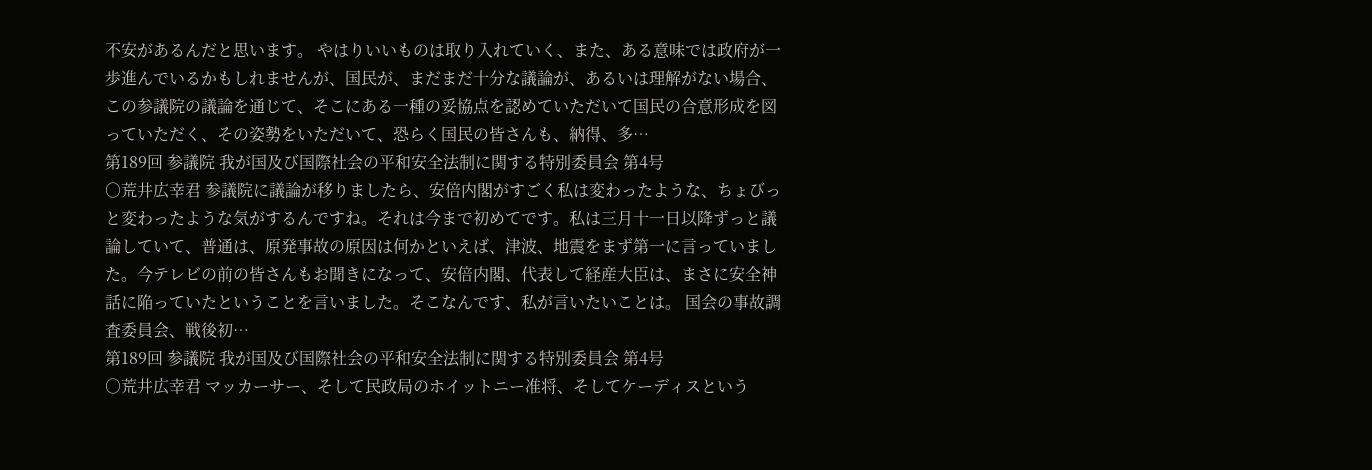不安があるんだと思います。 やはりいいものは取り入れていく、また、ある意味では政府が一歩進んでいるかもしれませんが、国民が、まだまだ十分な議論が、あるいは理解がない場合、この参議院の議論を通じて、そこにある一種の妥協点を認めていただいて国民の合意形成を図っていただく、その姿勢をいただいて、恐らく国民の皆さんも、納得、多…
第189回 参議院 我が国及び国際社会の平和安全法制に関する特別委員会 第4号
○荒井広幸君 参議院に議論が移りましたら、安倍内閣がすごく私は変わったような、ちょびっと変わったような気がするんですね。それは今まで初めてです。私は三月十一日以降ずっと議論していて、普通は、原発事故の原因は何かといえば、津波、地震をまず第一に言っていました。今テレビの前の皆さんもお聞きになって、安倍内閣、代表して経産大臣は、まさに安全神話に陥っていたということを言いました。そこなんです、私が言いたいことは。 国会の事故調査委員会、戦後初…
第189回 参議院 我が国及び国際社会の平和安全法制に関する特別委員会 第4号
○荒井広幸君 マッカーサー、そして民政局のホイットニー准将、そしてケーディスという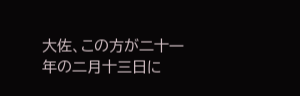大佐、この方が二十一年の二月十三日に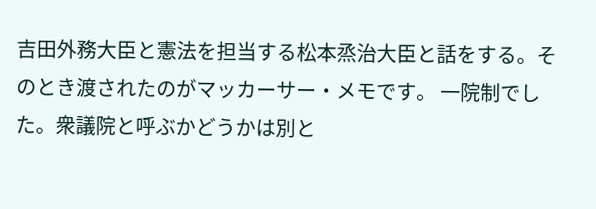吉田外務大臣と憲法を担当する松本烝治大臣と話をする。そのとき渡されたのがマッカーサー・メモです。 一院制でした。衆議院と呼ぶかどうかは別と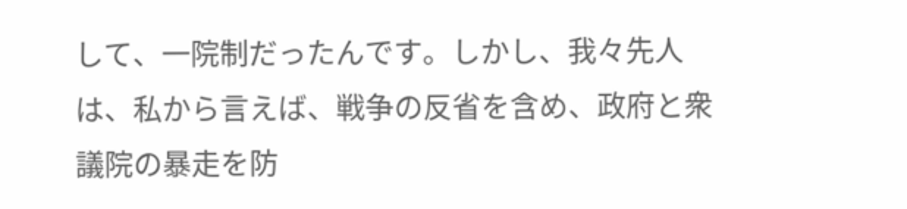して、一院制だったんです。しかし、我々先人は、私から言えば、戦争の反省を含め、政府と衆議院の暴走を防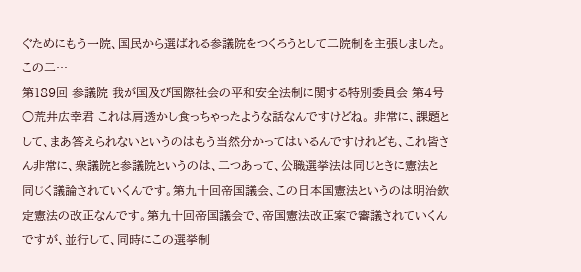ぐためにもう一院、国民から選ばれる参議院をつくろうとして二院制を主張しました。この二…
第189回 参議院 我が国及び国際社会の平和安全法制に関する特別委員会 第4号
○荒井広幸君 これは肩透かし食っちゃったような話なんですけどね。 非常に、課題として、まあ答えられないというのはもう当然分かってはいるんですけれども、これ皆さん非常に、衆議院と参議院というのは、二つあって、公職選挙法は同じときに憲法と同じく議論されていくんです。第九十回帝国議会、この日本国憲法というのは明治欽定憲法の改正なんです。第九十回帝国議会で、帝国憲法改正案で審議されていくんですが、並行して、同時にこの選挙制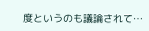度というのも議論されて…